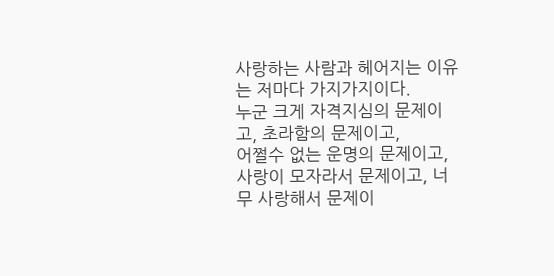사랑하는 사람과 헤어지는 이유는 저마다 가지가지이다.
누군 크게 자격지심의 문제이고, 초라함의 문제이고,
어쩔수 없는 운명의 문제이고,
사랑이 모자라서 문제이고, 너무 사랑해서 문제이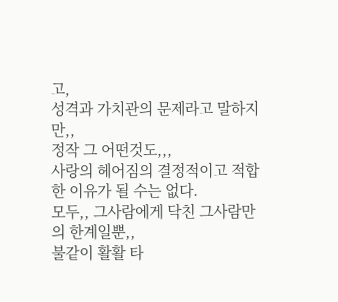고,
성격과 가치관의 문제라고 말하지만,,
정작 그 어떤것도,,,
사랑의 헤어짐의 결정적이고 적합한 이유가 될 수는 없다.
모두,, 그사람에게 닥친 그사람만의 한계일뿐,,
불같이 활활 타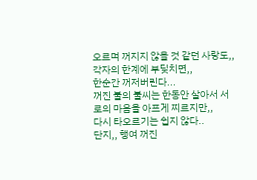오르며 꺼지지 않을 것 같던 사랑도,,
각자의 한계에 부딪치면,,
한순간 꺼저버린다...
꺼진 불의 불씨는 한동안 살아서 서로의 마음을 아프게 찌르지만,,
다시 타오르기는 쉽지 않다..
단지,, 행여 꺼진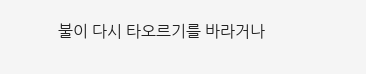불이 다시 타오르기를 바라거나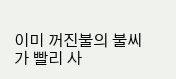이미 꺼진불의 불씨가 빨리 사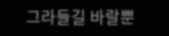그라들길 바랄뿐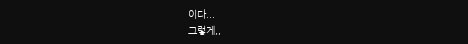이다...
그렇게,,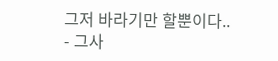그저 바라기만 할뿐이다..
- 그사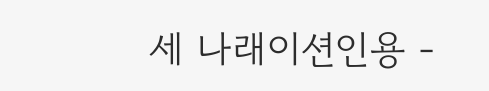세 나래이션인용 -